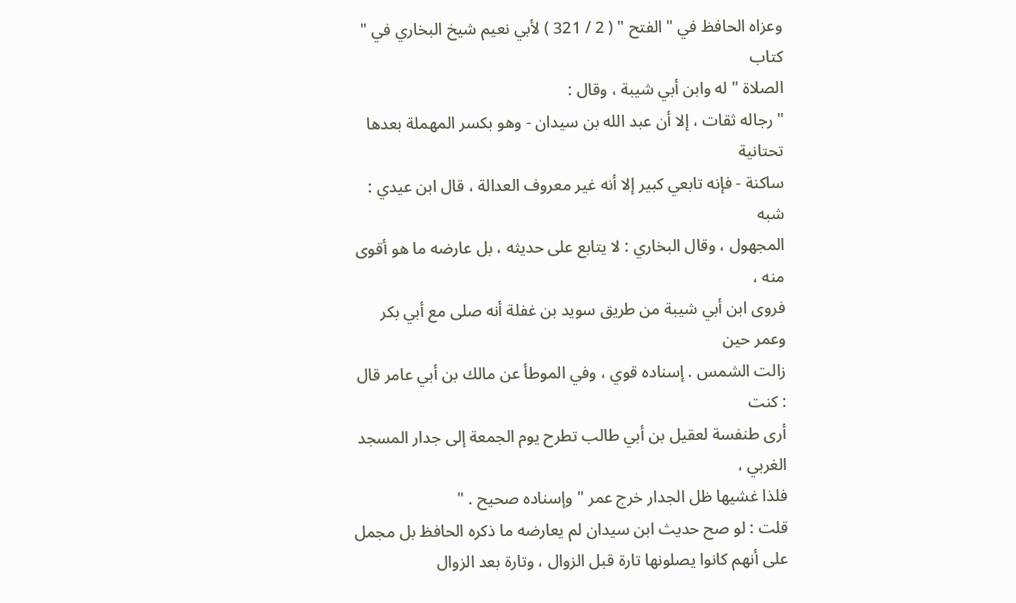وعزاه الحافظ في " الفتح " ( 2 / 321 ) لأبي نعيم شيخ البخاري في " كتاب
الصلاة " له وابن أبي شيبة ، وقال :
" رجاله ثقات ، إلا أن عبد الله بن سيدان - وهو بكسر المهملة بعدها تحتانية
ساكنة - فإنه تابعي كبير إلا أنه غير معروف العدالة ، قال ابن عيدي : شبه
المجهول ، وقال البخاري : لا يتابع على حديثه ، بل عارضه ما هو أقوى منه ،
فروى ابن أبي شيبة من طريق سويد بن غفلة أنه صلى مع أبي بكر وعمر حين
زالت الشمس . إسناده قوي ، وفي الموطأ عن مالك بن أبي عامر قال : كنت
أرى طنفسة لعقيل بن أبي طالب تطرح يوم الجمعة إلى جدار المسجد الغربي ،
فلذا غشيها ظل الجدار خرج عمر " وإسناده صحيح . "
قلت : لو صح حديث ابن سيدان لم يعارضه ما ذكره الحافظ بل مجمل
على أنهم كانوا يصلونها تارة قبل الزوال ، وتارة بعد الزوال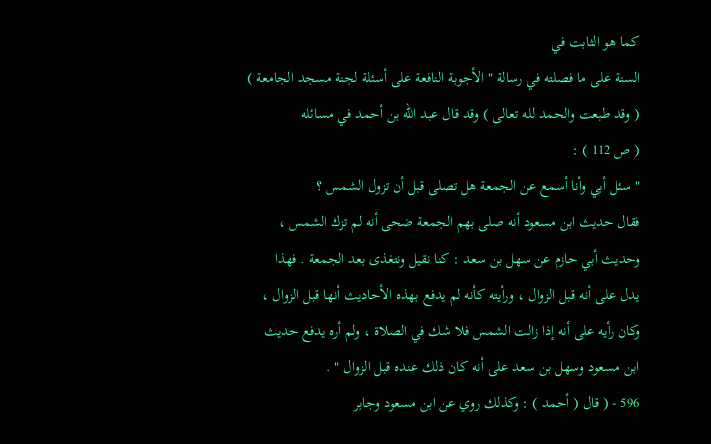كما هو الثابت في
السنة على ما فصلته في رسالة " الأجوبة النافعة على أسئلة لجنة مسجد الجامعة )
( وقد طبعت والحمد لله تعالى ) وقد قال عبد الله بن أحمد في مسائله
( ص 112 ) :
" سئل أبي وأنا أسمع عن الجمعة هل تصلى قبل أن تزول الشمس ؟
فقال حديث ابن مسعود أنه صلى بهم الجمعة ضحى أنه لم تزك الشمس ،
وحديث أبي حازم عن سهل بن سعد : كنا نقيل ونتغذى بعد الجمعة . فهذا
يدل على أنه قبل الزوال ، ورأيته كأنه لم يدفع بهذه الأحاديث أنها قبل الزوال ،
وكان رأيه على أنه إذا زالت الشمس فلا شك في الصلاة ، ولم أره يدفع حديث
ابن مسعود وسهل بن سعد على أنه كان ذلك عنده قبل الزوال " .
596 - ( قال ( أحمد ) : وكذلك روي عن ابن مسعود وجابر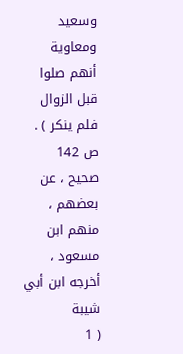وسعيد ومعاوية أنهم صلوا قبل الزوال فلم ينكر ) . ص 142
صحيح ، عن بعضهم ، منهم ابن مسعود ، أخرجه ابن أبي شيبة
( 1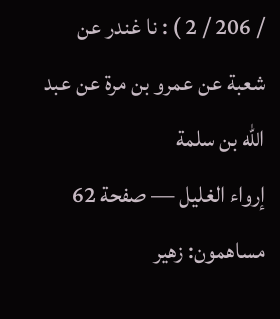/ 206 / 2 ) : نا غندر عن شعبة عن عمرو بن مرة عن عبد الله بن سلمة
إرواء الغليل — صفحة 62
مساهمون: زهير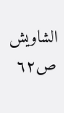الشاويش
ص٦٢